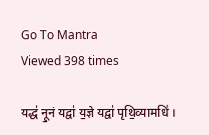Go To Mantra
Viewed 398 times

यद्ध॑ नू॒नं यद्वा॑ य॒ज्ञे यद्वा॑ पृथि॒व्यामधि॑ ।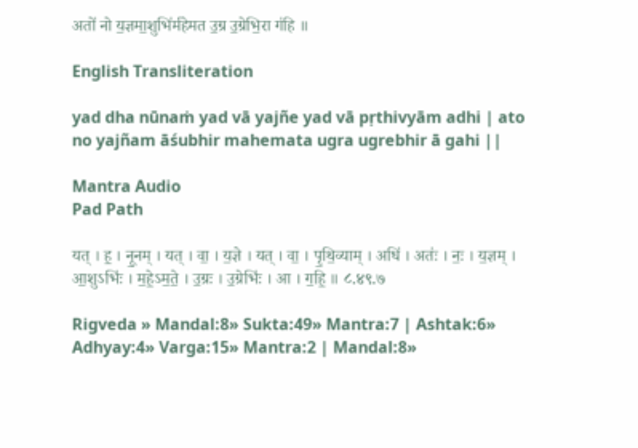अतो॑ नो य॒ज्ञमा॒शुभि॑र्महेमत उ॒ग्र उ॒ग्रेभि॒रा ग॑हि ॥

English Transliteration

yad dha nūnaṁ yad vā yajñe yad vā pṛthivyām adhi | ato no yajñam āśubhir mahemata ugra ugrebhir ā gahi ||

Mantra Audio
Pad Path

यत् । ह॒ । नू॒नम् । यत् । वा॒ । य॒ज्ञे । यत् । वा॒ । पृ॒थि॒व्याम् । अधि॑ । अतः॑ । नः॒ । य॒ज्ञम् । आ॒शुऽभिः॑ । म॒हे॒ऽम॒ते॒ । उ॒ग्रः । उ॒ग्रेभिः॑ । आ । ग॒हि॒ ॥ ८.४९.७

Rigveda » Mandal:8» Sukta:49» Mantra:7 | Ashtak:6» Adhyay:4» Varga:15» Mantra:2 | Mandal:8»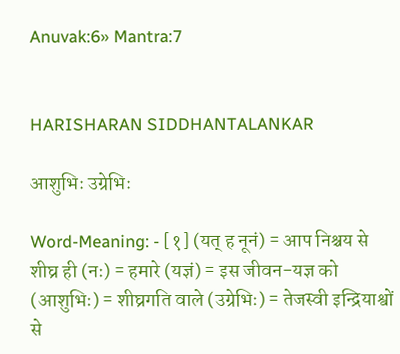Anuvak:6» Mantra:7


HARISHARAN SIDDHANTALANKAR

आशुभिः उग्रेभिः

Word-Meaning: - [१] (यत् ह नूनं) = आप निश्चय से शीघ्र ही (नः) = हमारे (यज्ञं) = इस जीवन-यज्ञ को (आशुभिः) = शीघ्रगति वाले (उग्रेभिः) = तेजस्वी इन्द्रियाश्वों से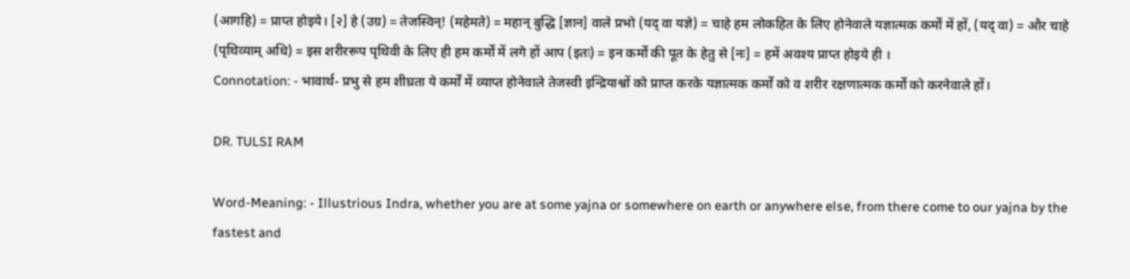(आगहि) = प्राप्त होइये। [२] हे (उग्र) = तेजस्विन्! (महेमते) = महान् बुद्धि [ज्ञान] वाले प्रभो (यद् वा यज्ञे) = चाहे हम लोकहित के लिए होनेवाले यज्ञात्मक कर्मों में हों, (यद् वा) = और चाहे (पृथिव्याम् अधि) = इस शरीररूप पृथिवी के लिए ही हम कर्मों में लगे हों आप (इतः) = इन कर्मों की पूत के हेतु से [नः] = हमें अवश्य प्राप्त होइये ही ।
Connotation: - भावार्थ- प्रभु से हम शीघ्रता ये कर्मों में व्याप्त होनेवाले तेजस्वी इन्द्रियाश्वों को प्राप्त करके यज्ञात्मक कर्मों को व शरीर रक्षणात्मक कर्मों को करनेवाले हों।

DR. TULSI RAM

Word-Meaning: - Illustrious Indra, whether you are at some yajna or somewhere on earth or anywhere else, from there come to our yajna by the fastest and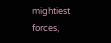mightiest forces,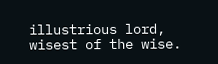illustrious lord, wisest of the wise.